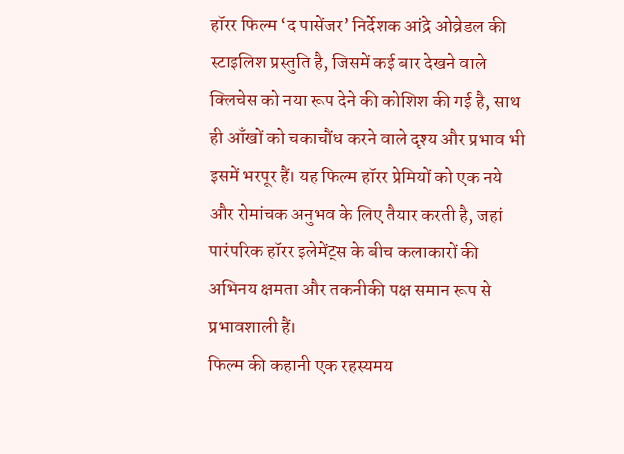हॉरर फिल्म ‘द पासेंजर’ निर्देशक आंद्रे ओव्रेडल की स्टाइलिश प्रस्तुति है, जिसमें कई बार देखने वाले क्लिचेस को नया रूप देने की कोशिश की गई है, साथ ही आँखों को चकाचौंध करने वाले दृश्य और प्रभाव भी इसमें भरपूर हैं। यह फिल्म हॉरर प्रेमियों को एक नये और रोमांचक अनुभव के लिए तैयार करती है, जहां पारंपरिक हॉरर इलेमेंट्स के बीच कलाकारों की अभिनय क्षमता और तकनीकी पक्ष समान रूप से प्रभावशाली हैं।
फिल्म की कहानी एक रहस्यमय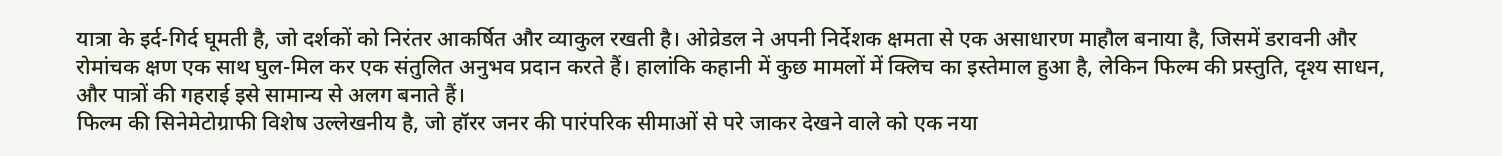यात्रा के इर्द-गिर्द घूमती है, जो दर्शकों को निरंतर आकर्षित और व्याकुल रखती है। ओव्रेडल ने अपनी निर्देशक क्षमता से एक असाधारण माहौल बनाया है, जिसमें डरावनी और रोमांचक क्षण एक साथ घुल-मिल कर एक संतुलित अनुभव प्रदान करते हैं। हालांकि कहानी में कुछ मामलों में क्लिच का इस्तेमाल हुआ है, लेकिन फिल्म की प्रस्तुति, दृश्य साधन, और पात्रों की गहराई इसे सामान्य से अलग बनाते हैं।
फिल्म की सिनेमेटोग्राफी विशेष उल्लेखनीय है, जो हॉरर जनर की पारंपरिक सीमाओं से परे जाकर देखने वाले को एक नया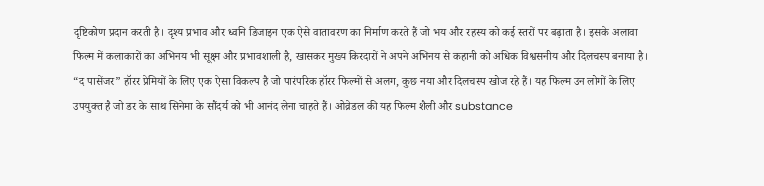दृष्टिकोण प्रदान करती है। दृश्य प्रभाव और ध्वनि डिजाइन एक ऐसे वातावरण का निर्माण करते हैं जो भय और रहस्य को कई स्तरों पर बढ़ाता है। इसके अलावा फिल्म में कलाकारों का अभिनय भी सूक्ष्म और प्रभावशाली है, खासकर मुख्य किरदारों ने अपने अभिनय से कहानी को अधिक विश्वसनीय और दिलचस्प बनाया है।
“द पासेंजर” हॉरर प्रेमियों के लिए एक ऐसा विकल्प है जो पारंपरिक हॉरर फिल्मों से अलग, कुछ नया और दिलचस्प खोज रहे हैं। यह फिल्म उन लोगों के लिए उपयुक्त है जो डर के साथ सिनेमा के सौंदर्य को भी आनंद लेना चाहते हैं। ओव्रेडल की यह फिल्म शैली और substance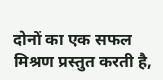दोनों का एक सफल मिश्रण प्रस्तुत करती है,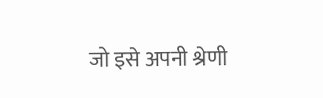जो इसे अपनी श्रेणी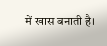में खास बनाती है।